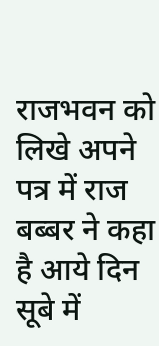राजभवन को लिखे अपने पत्र में राज बब्बर ने कहा है आये दिन सूबे में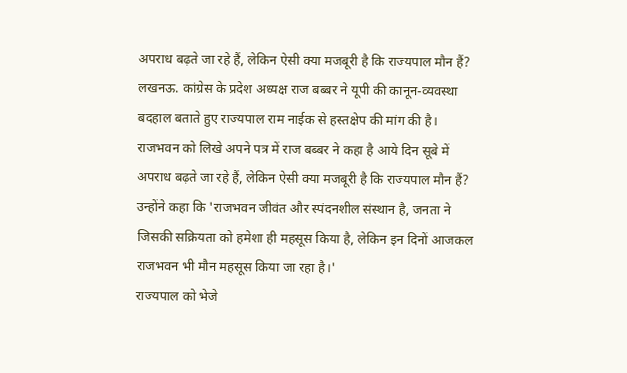अपराध बढ़ते जा रहे हैं, लेकिन ऐसी क्या मजबूरी है कि राज्यपाल मौन हैं?
लखनऊ. कांग्रेस के प्रदेश अध्यक्ष राज बब्बर ने यूपी की कानून-व्यवस्था बदहाल बताते हुए राज्यपाल राम नाईक से हस्तक्षेप की मांग की है। राजभवन को लिखे अपने पत्र में राज बब्बर ने कहा है आये दिन सूबे में अपराध बढ़ते जा रहे हैं, लेकिन ऐसी क्या मजबूरी है कि राज्यपाल मौन हैं? उन्होंने कहा कि 'राजभवन जीवंत और स्पंदनशील संस्थान है, जनता ने जिसकी सक्रियता को हमेशा ही महसूस किया है, लेकिन इन दिनों आजकल राजभवन भी मौन महसूस किया जा रहा है।'
राज्यपाल को भेजे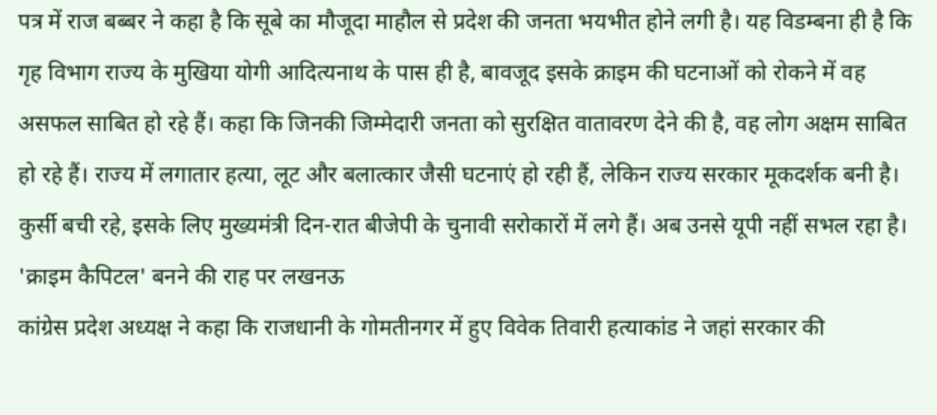पत्र में राज बब्बर ने कहा है कि सूबे का मौजूदा माहौल से प्रदेश की जनता भयभीत होने लगी है। यह विडम्बना ही है कि गृह विभाग राज्य के मुखिया योगी आदित्यनाथ के पास ही है, बावजूद इसके क्राइम की घटनाओं को रोकने में वह असफल साबित हो रहे हैं। कहा कि जिनकी जिम्मेदारी जनता को सुरक्षित वातावरण देने की है, वह लोग अक्षम साबित हो रहे हैं। राज्य में लगातार हत्या, लूट और बलात्कार जैसी घटनाएं हो रही हैं, लेकिन राज्य सरकार मूकदर्शक बनी है। कुर्सी बची रहे, इसके लिए मुख्यमंत्री दिन-रात बीजेपी के चुनावी सरोकारों में लगे हैं। अब उनसे यूपी नहीं सभल रहा है।
'क्राइम कैपिटल' बनने की राह पर लखनऊ
कांग्रेस प्रदेश अध्यक्ष ने कहा कि राजधानी के गोमतीनगर में हुए विवेक तिवारी हत्याकांड ने जहां सरकार की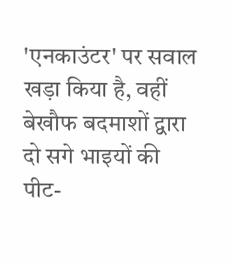'एनकाउंटर' पर सवाल खड़ा किया है, वहीं बेखौफ बदमाशों द्वारा दो सगे भाइयों की पीट-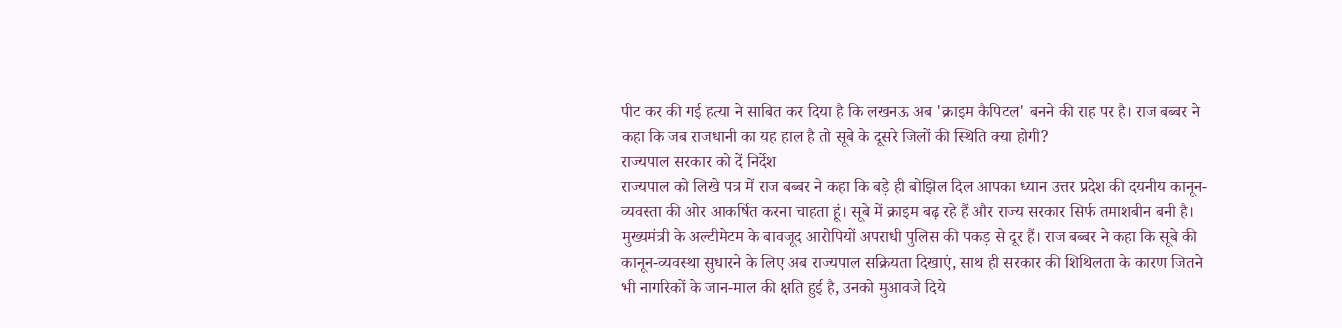पीट कर की गई हत्या ने साबित कर दिया है कि लखनऊ अब 'क्राइम कैपिटल' बनने की राह पर है। राज बब्बर ने कहा कि जब राजधानी का यह हाल है तो सूबे के दूसरे जिलों की स्थिति क्या होगी?
राज्यपाल सरकार को दें निर्देश
राज्यपाल को लिखे पत्र में राज बब्बर ने कहा कि बड़े ही बोझिल दिल आपका ध्यान उत्तर प्रदेश की दयनीय कानून-व्यवस्ता की ओर आकर्षित करना चाहता हूं। सूबे में क्राइम बढ़ रहे हैं और राज्य सरकार सिर्फ तमाशबीन बनी है। मुख्यमंत्री के अल्टीमेटम के बावजूद आरोपियों अपराधी पुलिस की पकड़ से दूर हैं। राज बब्बर ने कहा कि सूबे की कानून-व्यवस्था सुधारने के लिए अब राज्यपाल सक्रियता दिखाएं, साथ ही सरकार की शिथिलता के कारण जितने भी नागरिकों के जान-माल की क्षति हुई है, उनको मुआवजे दिये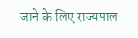जाने के लिए राज्यपाल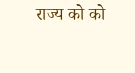राज्य को को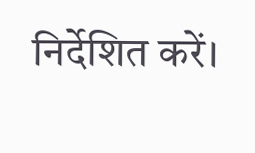निर्देशित करें।